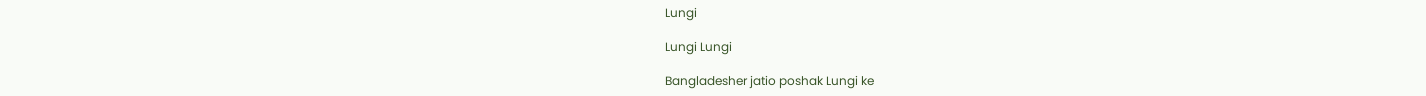Lungi

Lungi Lungi

Bangladesher jatio poshak Lungi ke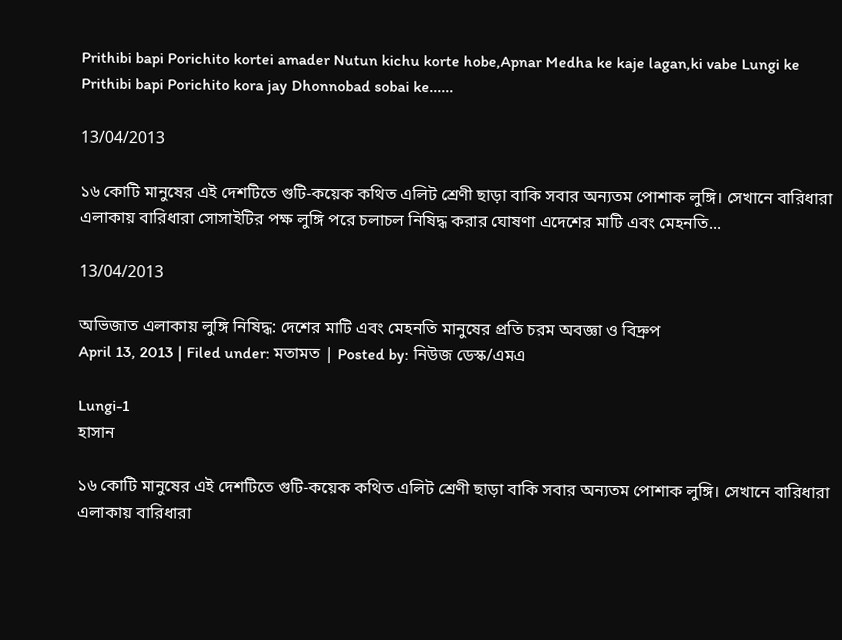Prithibi bapi Porichito kortei amader Nutun kichu korte hobe,Apnar Medha ke kaje lagan,ki vabe Lungi ke Prithibi bapi Porichito kora jay Dhonnobad sobai ke......

13/04/2013

১৬ কোটি মানুষের এই দেশটিতে গুটি-কয়েক কথিত এলিট শ্রেণী ছাড়া বাকি সবার অন্যতম পোশাক লুঙ্গি। সেখানে বারিধারা এলাকায় বারিধারা সোসাইটির পক্ষ লুঙ্গি পরে চলাচল নিষিদ্ধ করার ঘোষণা এদেশের মাটি এবং মেহনতি...

13/04/2013

অভিজাত এলাকায় লুঙ্গি নিষিদ্ধ: দেশের মাটি এবং মেহনতি মানুষের প্রতি চরম অবজ্ঞা ও বিদ্রুপ
April 13, 2013 | Filed under: মতামত | Posted by: নিউজ ডেস্ক/এমএ

Lungi-1
হাসান

১৬ কোটি মানুষের এই দেশটিতে গুটি-কয়েক কথিত এলিট শ্রেণী ছাড়া বাকি সবার অন্যতম পোশাক লুঙ্গি। সেখানে বারিধারা এলাকায় বারিধারা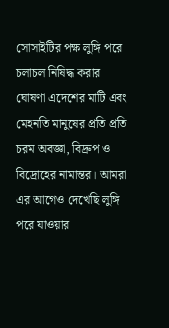সোসাইটির পক্ষ লুঙ্গি পরে চলাচল নিষিদ্ধ করার ঘোষণা এদেশের মাটি এবং মেহনতি মানুষের প্রতি প্রতি চরম অবজ্ঞা, বিদ্রুপ ও বিদ্রোহের নামান্তর। আমরা এর আগেও দেখেছি লুঙ্গি পরে যাওয়ার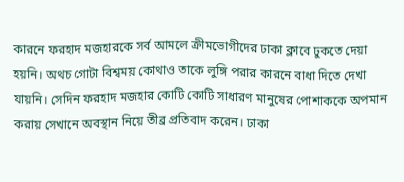কারনে ফরহাদ মজহারকে সর্ব আমলে ক্রীমভোগীদের ঢাকা ক্লাবে ঢুকতে দেয়া হয়নি। অথচ গোটা বিশ্বময় কোথাও তাকে লুঙ্গি পরার কারনে বাধা দিতে দেখা যায়নি। সেদিন ফরহাদ মজহার কোটি কোটি সাধারণ মানুষের পোশাককে অপমান করায় সেখানে অবস্থান নিয়ে তীব্র প্রতিবাদ করেন। ঢাকা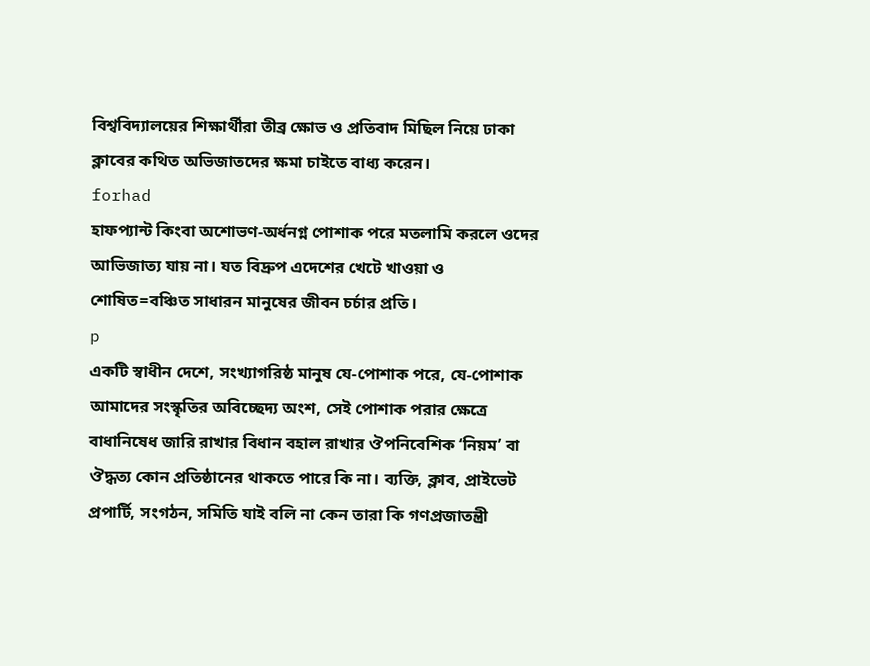বিশ্ববিদ্যালয়ের শিক্ষার্থীরা তীব্র ক্ষোভ ও প্রতিবাদ মিছিল নিয়ে ঢাকা ক্লাবের কথিত অভিজাতদের ক্ষমা চাইতে বাধ্য করেন।
forhad
হাফপ্যান্ট কিংবা অশোভণ-অর্ধনগ্ন পোশাক পরে মতলামি করলে ওদের আভিজাত্য যায় না। যত বিদ্রুপ এদেশের খেটে খাওয়া ও শোষিত=বঞ্চিত সাধারন মানুষের জীবন চর্চার প্রতি।
p
একটি স্বাধীন দেশে, সংখ্যাগরিষ্ঠ মানুষ যে-পোশাক পরে, যে-পোশাক আমাদের সংস্কৃতির অবিচ্ছেদ্য অংশ, সেই পোশাক পরার ক্ষেত্রে বাধানিষেধ জারি রাখার বিধান বহাল রাখার ঔপনিবেশিক ‘নিয়ম’ বা ঔদ্ধত্য কোন প্রতিষ্ঠানের থাকতে পারে কি না। ব্যক্তি, ক্লাব, প্রাইভেট প্রপার্টি, সংগঠন, সমিতি যাই বলি না কেন তারা কি গণপ্রজাতন্ত্রী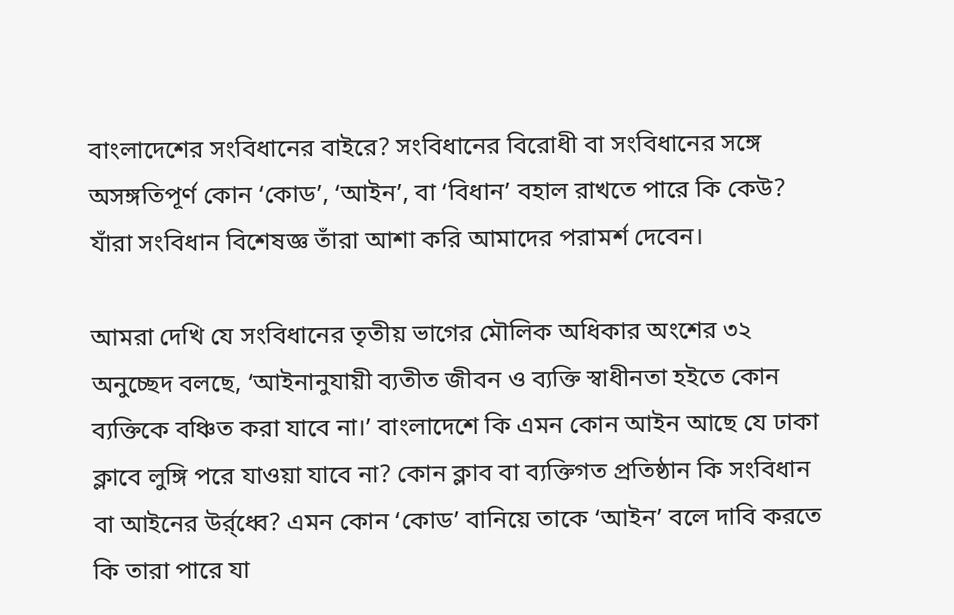বাংলাদেশের সংবিধানের বাইরে? সংবিধানের বিরোধী বা সংবিধানের সঙ্গে অসঙ্গতিপূর্ণ কোন ‘কোড’, ‘আইন’, বা ‘বিধান’ বহাল রাখতে পারে কি কেউ? যাঁরা সংবিধান বিশেষজ্ঞ তাঁরা আশা করি আমাদের পরামর্শ দেবেন।

আমরা দেখি যে সংবিধানের তৃতীয় ভাগের মৌলিক অধিকার অংশের ৩২ অনুচ্ছেদ বলছে, ‘আইনানুযায়ী ব্যতীত জীবন ও ব্যক্তি স্বাধীনতা হইতে কোন ব্যক্তিকে বঞ্চিত করা যাবে না।’ বাংলাদেশে কি এমন কোন আইন আছে যে ঢাকা ক্লাবে লুঙ্গি পরে যাওয়া যাবে না? কোন ক্লাব বা ব্যক্তিগত প্রতিষ্ঠান কি সংবিধান বা আইনের উর্র্ধ্বে? এমন কোন ‘কোড’ বানিয়ে তাকে ‘আইন’ বলে দাবি করতে কি তারা পারে যা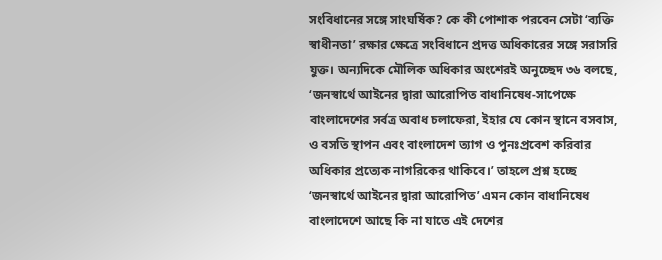সংবিধানের সঙ্গে সাংঘর্ষিক? কে কী পোশাক পরবেন সেটা ‘ব্যক্তি স্বাধীনতা’ রক্ষার ক্ষেত্রে সংবিধানে প্রদত্ত অধিকারের সঙ্গে সরাসরি যুক্ত। অন্যদিকে মৌলিক অধিকার অংশেরই অনুচ্ছেদ ৩৬ বলছে, ‘জনস্বার্থে আইনের দ্বারা আরোপিত বাধানিষেধ-সাপেক্ষে বাংলাদেশের সর্বত্র অবাধ চলাফেরা, ইহার যে কোন স্থানে বসবাস, ও বসতি স্থাপন এবং বাংলাদেশ ত্যাগ ও পুনঃপ্রবেশ করিবার অধিকার প্রত্যেক নাগরিকের থাকিবে।’ তাহলে প্রশ্ন হচ্ছে ‘জনস্বার্থে আইনের দ্বারা আরোপিত’ এমন কোন বাধানিষেধ বাংলাদেশে আছে কি না যাতে এই দেশের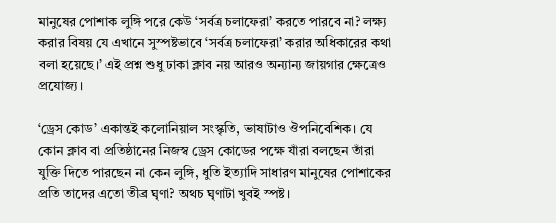মানুষের পোশাক লুঙ্গি পরে কেউ ‘সর্বত্র চলাফেরা’ করতে পারবে না? লক্ষ্য করার বিষয় যে এখানে সুস্পষ্টভাবে ‘সর্বত্র চলাফেরা’ করার অধিকারের কথা বলা হয়েছে।’ এই প্রশ্ন শুধু ঢাকা ক্লাব নয় আরও অন্যান্য জায়গার ক্ষেত্রেও প্রযোজ্য।

‘ড্রেস কোড’ একান্তই কলোনিয়াল সংস্কৃতি, ভাষাটাও ঔপনিবেশিক। যে কোন ক্লাব বা প্রতিষ্ঠানের নিজস্ব ড্রেস কোডের পক্ষে যাঁরা বলছেন তাঁরা যুক্তি দিতে পারছেন না কেন লুঙ্গি, ধুতি ইত্যাদি সাধারণ মানুষের পোশাকের প্রতি তাদের এতো তীব্র ঘৃণা? অথচ ঘৃণাটা খুবই স্পষ্ট।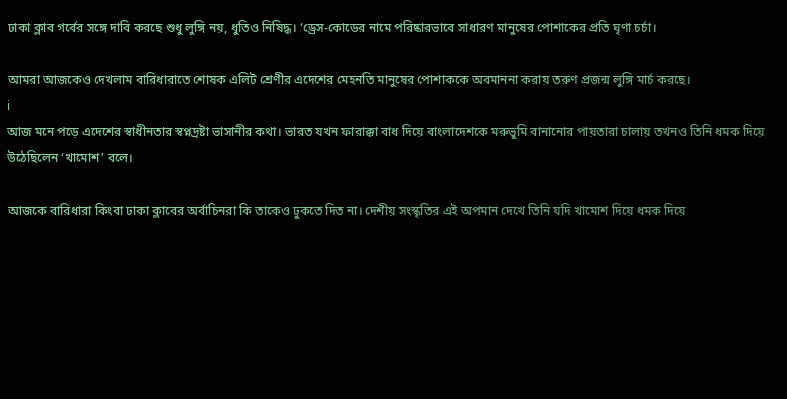ঢাকা ক্লাব গর্বের সঙ্গে দাবি করছে শুধু লুঙ্গি নয়, ধুতিও নিষিদ্ধ। ‘ড্রেস-কোডের নামে পরিষ্কারভাবে সাধারণ মানুষের পোশাকের প্রতি ঘৃণা চর্চা।

আমরা আজকেও দেখলাম বারিধারাতে শোষক এলিট শ্রেণীর এদেশের মেহনতি মানুষের পোশাককে অবমাননা করায় তরুণ প্রজন্ম লুঙ্গি মার্চ করছে।
i
আজ মনে পড়ে এদেশের স্বাধীনতার স্বপ্নদ্রষ্টা ভাসানীর কথা। ভারত যখন ফারাক্কা বাধ দিয়ে বাংলাদেশকে মরুভুমি বানানোর পায়তারা চালায় তখনও তিনি ধমক দিয়ে উঠেছিলেন ‘খামোশ’ বলে।

আজকে বারিধারা কিংবা ঢাকা ক্লাবের অর্বাচিনরা কি তাকেও ঢুকতে দিত না। দেশীয় সংস্কৃতির এই অপমান দেখে তিনি যদি খামোশ দিয়ে ধমক দিয়ে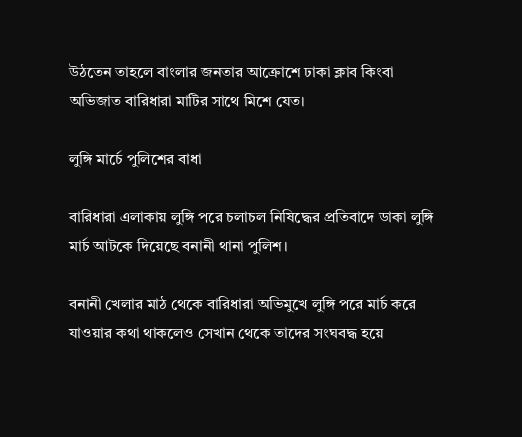উঠতেন তাহলে বাংলার জনতার আক্রোশে ঢাকা ক্লাব কিংবা অভিজাত বারিধারা মাটির সাথে মিশে যেত।

লুঙ্গি মার্চে পুলিশের বাধা

বারিধারা এলাকায় লুঙ্গি পরে চলাচল নিষিদ্ধের প্রতিবাদে ডাকা লুঙ্গি মার্চ আটকে দিয়েছে বনানী থানা পুলিশ।

বনানী খেলার মাঠ থেকে বারিধারা অভিমুখে লুঙ্গি পরে মার্চ করে যাওয়ার কথা থাকলেও সেখান থেকে তাদের সংঘবদ্ধ হয়ে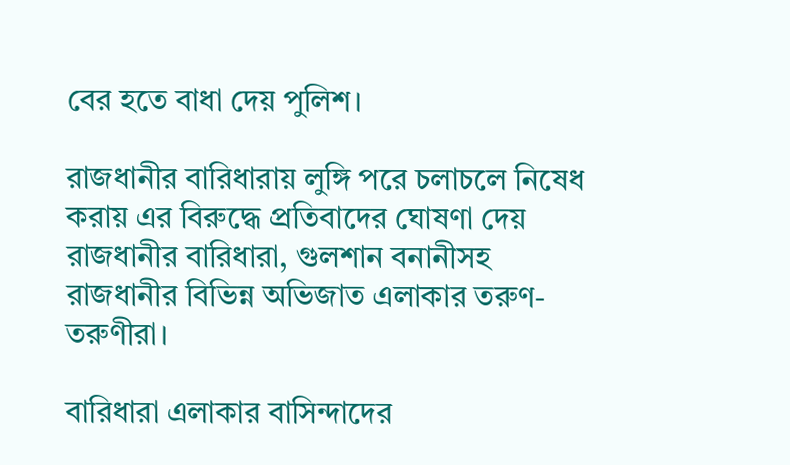বের হতে বাধা দেয় পুলিশ।

রাজধানীর বারিধারায় লুঙ্গি পরে চলাচলে নিষেধ করায় এর বিরুদ্ধে প্রতিবাদের ঘোষণা দেয় রাজধানীর বারিধারা, গুলশান বনানীসহ রাজধানীর বিভিন্ন অভিজাত এলাকার তরুণ-তরুণীরা।

বারিধারা এলাকার বাসিন্দাদের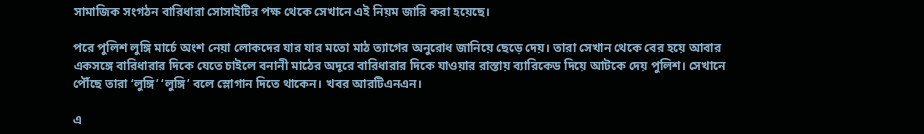সামাজিক সংগঠন বারিধারা সোসাইটির পক্ষ থেকে সেখানে এই নিয়ম জারি করা হয়েছে।

পরে পুলিশ লুঙ্গি মার্চে অংশ নেয়া লোকদের যার যার মতো মাঠ ত্যাগের অনুরোধ জানিয়ে ছেড়ে দেয়। তারা সেখান থেকে বের হয়ে আবার একসঙ্গে বারিধারার দিকে যেতে চাইলে বনানী মাঠের অদূরে বারিধারার দিকে যাওয়ার রাস্তায় ব্যারিকেড দিয়ে আটকে দেয় পুলিশ। সেখানে পৌঁছে তারা ‘লুঙ্গি’ ‘লুঙ্গি’ বলে স্লোগান দিতে থাকেন। খবর আরটিএনএন।

এ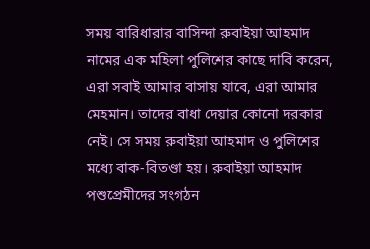সময় বারিধারার বাসিন্দা রুবাইয়া আহমাদ নামের এক মহিলা পুলিশের কাছে দাবি করেন, এরা সবাই আমার বাসায় যাবে, এরা আমার মেহমান। তাদের বাধা দেয়ার কোনো দরকার নেই। সে সময় রুবাইয়া আহমাদ ও পুলিশের মধ্যে বাক-বিতণ্ডা হয়। রুবাইয়া আহমাদ পশুপ্রেমীদের সংগঠন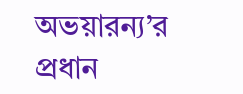অভয়ারন্য’র প্রধান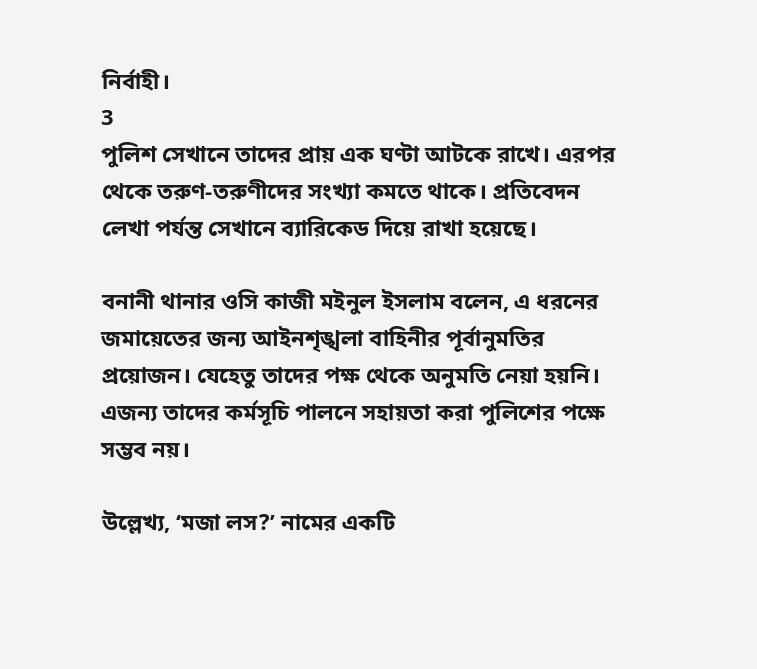নির্বাহী।
3
পুলিশ সেখানে তাদের প্রায় এক ঘণ্টা আটকে রাখে। এরপর থেকে তরুণ-তরুণীদের সংখ্যা কমতে থাকে। প্রতিবেদন লেখা পর্যন্ত সেখানে ব্যারিকেড দিয়ে রাখা হয়েছে।

বনানী থানার ওসি কাজী মইনুল ইসলাম বলেন, এ ধরনের জমায়েতের জন্য আইনশৃঙ্খলা বাহিনীর পূর্বানুমতির প্রয়োজন। যেহেতু তাদের পক্ষ থেকে অনুমতি নেয়া হয়নি। এজন্য তাদের কর্মসূচি পালনে সহায়তা করা পুলিশের পক্ষে সম্ভব নয়।

উল্লেখ্য, ‘মজা লস?’ নামের একটি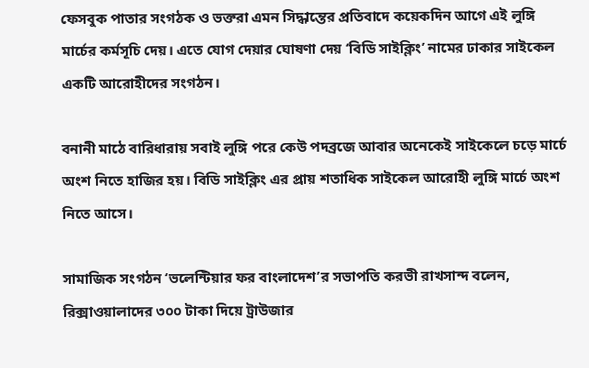ফেসবুক পাতার সংগঠক ও ভক্তরা এমন সিদ্ধান্তের প্রতিবাদে কয়েকদিন আগে এই লুঙ্গি মার্চের কর্মসূচি দেয়। এতে যোগ দেয়ার ঘোষণা দেয় ‘বিডি সাইক্লিং’ নামের ঢাকার সাইকেল একটি আরোহীদের সংগঠন।

বনানী মাঠে বারিধারায় সবাই লুঙ্গি পরে কেউ পদব্রজে আবার অনেকেই সাইকেলে চড়ে মার্চে অংশ নিতে হাজির হয়। বিডি সাইক্লিং এর প্রায় শতাধিক সাইকেল আরোহী লুঙ্গি মার্চে অংশ নিতে আসে।

সামাজিক সংগঠন ‘ভলেন্টিয়ার ফর বাংলাদেশ’র সভাপতি করভী রাখসান্দ বলেন, রিক্সাওয়ালাদের ৩০০ টাকা দিয়ে ট্রাউজার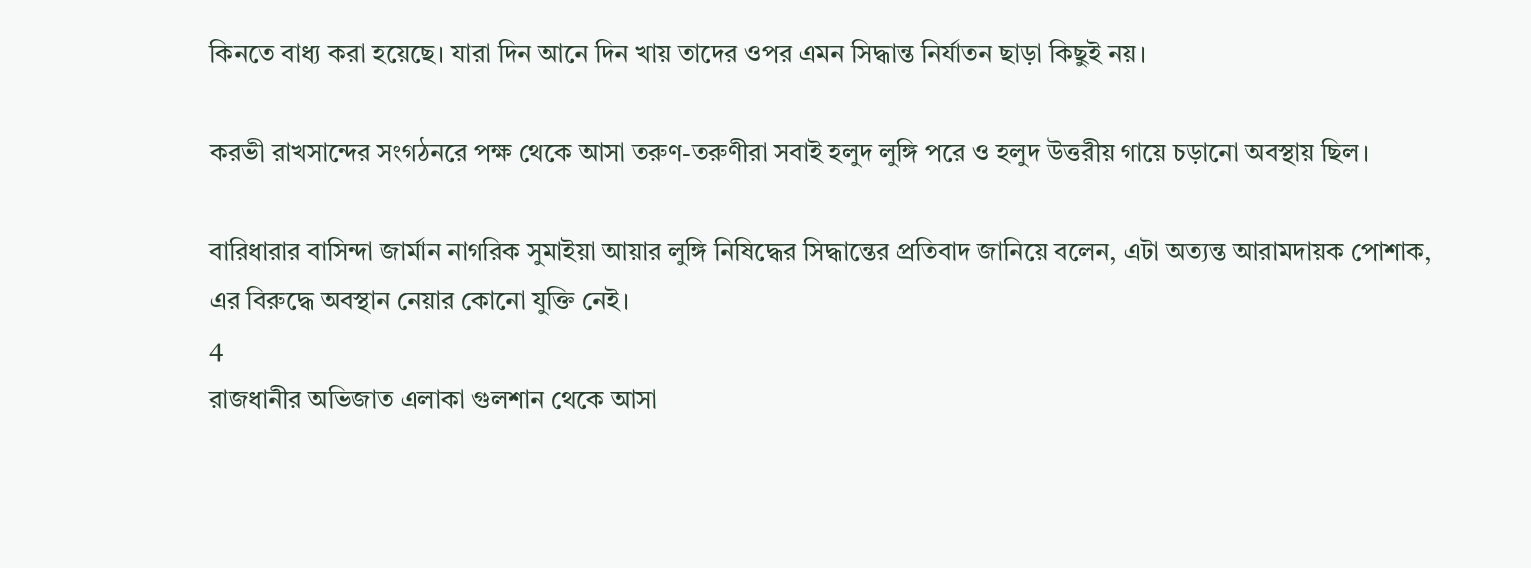কিনতে বাধ্য করা হয়েছে। যারা দিন আনে দিন খায় তাদের ওপর এমন সিদ্ধান্ত নির্যাতন ছাড়া কিছুই নয়।

করভী রাখসান্দের সংগঠনরে পক্ষ থেকে আসা তরুণ-তরুণীরা সবাই হলুদ লুঙ্গি পরে ও হলুদ উত্তরীয় গায়ে চড়ানো অবস্থায় ছিল।

বারিধারার বাসিন্দা জার্মান নাগরিক সুমাইয়া আয়ার লুঙ্গি নিষিদ্ধের সিদ্ধান্তের প্রতিবাদ জানিয়ে বলেন, এটা অত্যন্ত আরামদায়ক পোশাক, এর বিরুদ্ধে অবস্থান নেয়ার কোনো যুক্তি নেই।
4
রাজধানীর অভিজাত এলাকা গুলশান থেকে আসা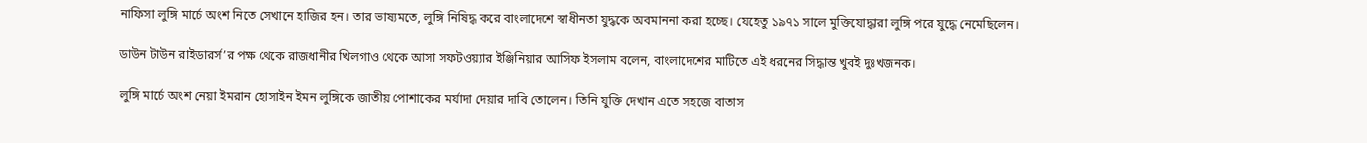নাফিসা লুঙ্গি মার্চে অংশ নিতে সেখানে হাজির হন। তার ভাষ্যমতে, লুঙ্গি নিষিদ্ধ করে বাংলাদেশে স্বাধীনতা যুদ্ধকে অবমাননা করা হচ্ছে। যেহেতু ১৯৭১ সালে মুক্তিযোদ্ধারা লুঙ্গি পরে যুদ্ধে নেমেছিলেন।

ডাউন টাউন রাইডারর্স’র পক্ষ থেকে রাজধানীর খিলগাও থেকে আসা সফটওয়্যার ইঞ্জিনিয়ার আসিফ ইসলাম বলেন, বাংলাদেশের মাটিতে এই ধরনের সিদ্ধান্ত খুবই দুঃখজনক।

লুঙ্গি মার্চে অংশ নেয়া ইমরান হোসাইন ইমন লুঙ্গিকে জাতীয় পোশাকের মর্যাদা দেয়ার দাবি তোলেন। তিনি যুক্তি দেখান এতে সহজে বাতাস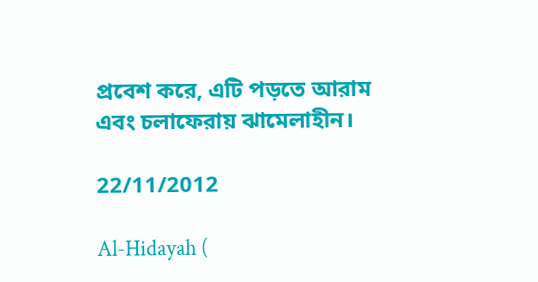প্রবেশ করে, এটি পড়তে আরাম এবং চলাফেরায় ঝামেলাহীন।

22/11/2012

Al-Hidayah (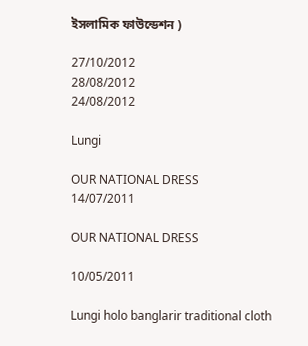ইসলামিক ফাউন্ডেশন )

27/10/2012
28/08/2012
24/08/2012

Lungi

OUR NATIONAL DRESS
14/07/2011

OUR NATIONAL DRESS

10/05/2011

Lungi holo banglarir traditional cloth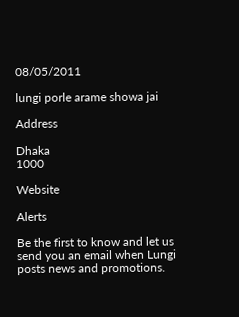08/05/2011

lungi porle arame showa jai

Address

Dhaka
1000

Website

Alerts

Be the first to know and let us send you an email when Lungi posts news and promotions.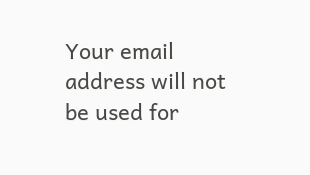Your email address will not be used for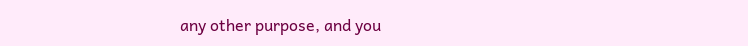any other purpose, and you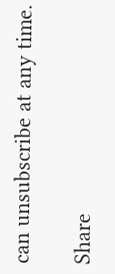can unsubscribe at any time.

Share